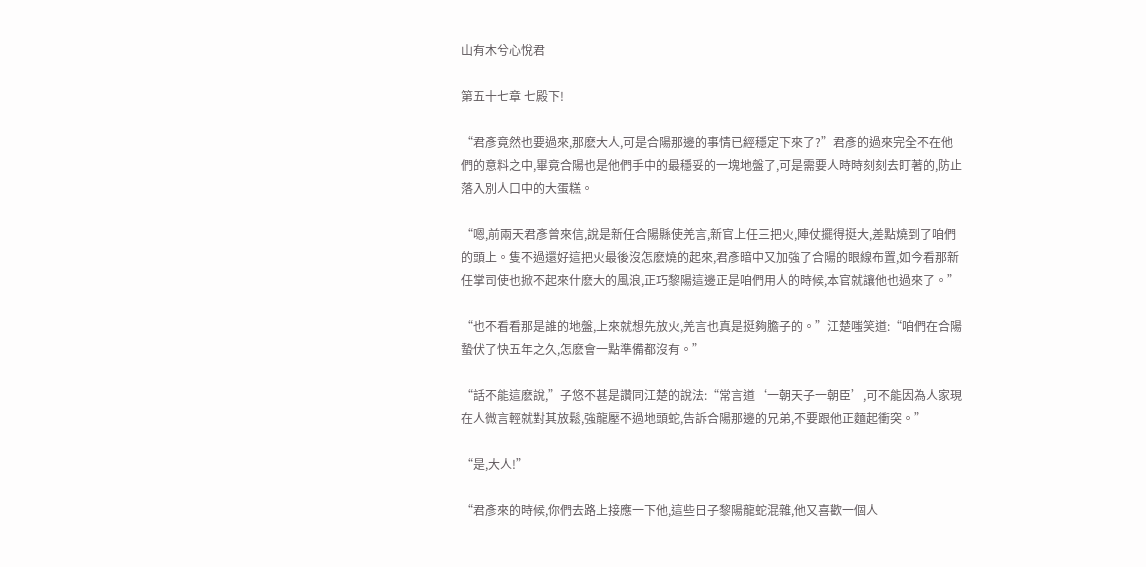山有木兮心悅君

第五十七章 七殿下!

“君彥竟然也要過來,那麽大人,可是合陽那邊的事情已經穩定下來了?”君彥的過來完全不在他們的意料之中,畢竟合陽也是他們手中的最穩妥的一塊地盤了,可是需要人時時刻刻去盯著的,防止落入別人口中的大蛋糕。

“嗯,前兩天君彥曾來信,說是新任合陽縣使羌言,新官上任三把火,陣仗擺得挺大,差點燒到了咱們的頭上。隻不過還好這把火最後沒怎麽燒的起來,君彥暗中又加強了合陽的眼線布置,如今看那新任掌司使也掀不起來什麽大的風浪,正巧黎陽這邊正是咱們用人的時候,本官就讓他也過來了。”

“也不看看那是誰的地盤,上來就想先放火,羌言也真是挺夠膽子的。”江楚嗤笑道:“咱們在合陽蟄伏了快五年之久,怎麽會一點準備都沒有。”

“話不能這麽說,”子悠不甚是讚同江楚的說法:“常言道‘一朝天子一朝臣’,可不能因為人家現在人微言輕就對其放鬆,強龍壓不過地頭蛇,告訴合陽那邊的兄弟,不要跟他正麵起衝突。”

“是,大人!”

“君彥來的時候,你們去路上接應一下他,這些日子黎陽龍蛇混雜,他又喜歡一個人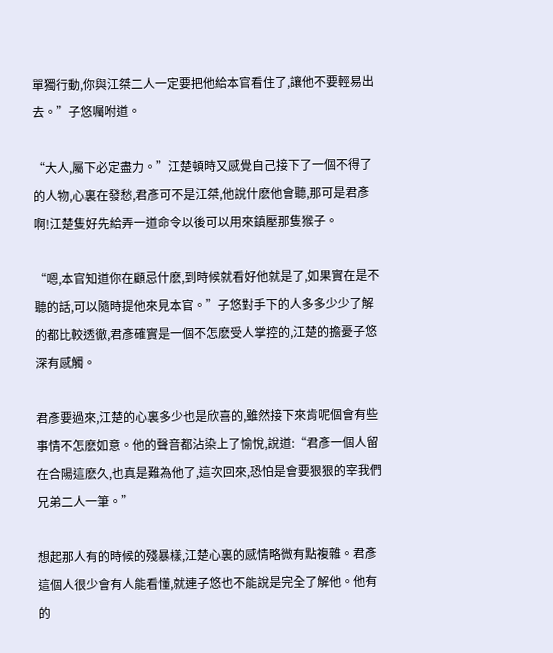單獨行動,你與江桀二人一定要把他給本官看住了,讓他不要輕易出去。”子悠囑咐道。

“大人,屬下必定盡力。”江楚頓時又感覺自己接下了一個不得了的人物,心裏在發愁,君彥可不是江桀,他說什麽他會聽,那可是君彥啊!江楚隻好先給弄一道命令以後可以用來鎮壓那隻猴子。

“嗯,本官知道你在顧忌什麽,到時候就看好他就是了,如果實在是不聽的話,可以隨時提他來見本官。”子悠對手下的人多多少少了解的都比較透徹,君彥確實是一個不怎麽受人掌控的,江楚的擔憂子悠深有感觸。

君彥要過來,江楚的心裏多少也是欣喜的,雖然接下來肯呢個會有些事情不怎麽如意。他的聲音都沾染上了愉悅,說道:“君彥一個人留在合陽這麽久,也真是難為他了,這次回來,恐怕是會要狠狠的宰我們兄弟二人一筆。”

想起那人有的時候的殘暴樣,江楚心裏的感情略微有點複雜。君彥這個人很少會有人能看懂,就連子悠也不能說是完全了解他。他有的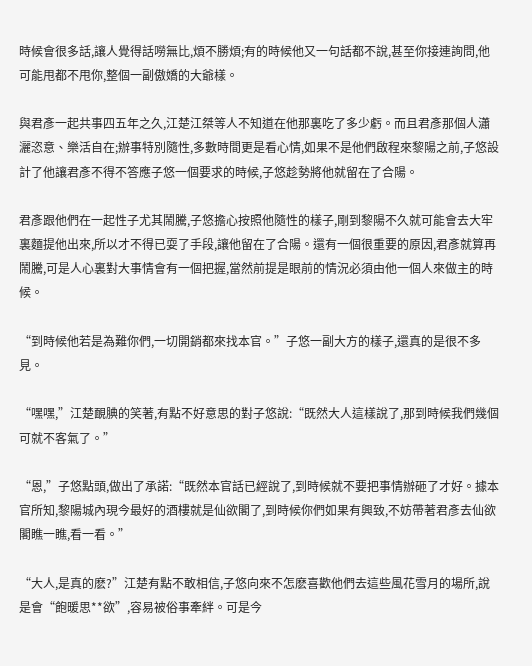時候會很多話,讓人覺得話嘮無比,煩不勝煩;有的時候他又一句話都不說,甚至你接連詢問,他可能甩都不甩你,整個一副傲嬌的大爺樣。

與君彥一起共事四五年之久,江楚江桀等人不知道在他那裏吃了多少虧。而且君彥那個人瀟灑恣意、樂活自在;辦事特別隨性,多數時間更是看心情,如果不是他們啟程來黎陽之前,子悠設計了他讓君彥不得不答應子悠一個要求的時候,子悠趁勢將他就留在了合陽。

君彥跟他們在一起性子尤其鬧騰,子悠擔心按照他隨性的樣子,剛到黎陽不久就可能會去大牢裏麵提他出來,所以才不得已耍了手段,讓他留在了合陽。還有一個很重要的原因,君彥就算再鬧騰,可是人心裏對大事情會有一個把握,當然前提是眼前的情況必須由他一個人來做主的時候。

“到時候他若是為難你們,一切開銷都來找本官。”子悠一副大方的樣子,還真的是很不多見。

“嘿嘿,”江楚靦腆的笑著,有點不好意思的對子悠說:“既然大人這樣說了,那到時候我們幾個可就不客氣了。”

“恩,”子悠點頭,做出了承諾:“既然本官話已經說了,到時候就不要把事情辦砸了才好。據本官所知,黎陽城內現今最好的酒樓就是仙欲閣了,到時候你們如果有興致,不妨帶著君彥去仙欲閣瞧一瞧,看一看。”

“大人,是真的麽?”江楚有點不敢相信,子悠向來不怎麽喜歡他們去這些風花雪月的場所,說是會“飽暖思**欲”,容易被俗事牽絆。可是今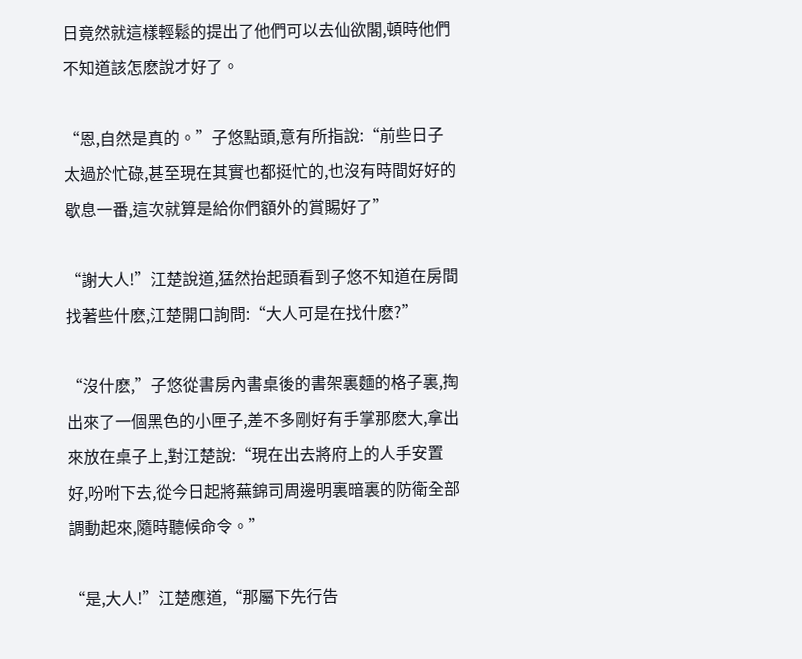日竟然就這樣輕鬆的提出了他們可以去仙欲閣,頓時他們不知道該怎麽說才好了。

“恩,自然是真的。”子悠點頭,意有所指說:“前些日子太過於忙碌,甚至現在其實也都挺忙的,也沒有時間好好的歇息一番,這次就算是給你們額外的賞賜好了”

“謝大人!”江楚說道,猛然抬起頭看到子悠不知道在房間找著些什麽,江楚開口詢問:“大人可是在找什麽?”

“沒什麽,”子悠從書房內書桌後的書架裏麵的格子裏,掏出來了一個黑色的小匣子,差不多剛好有手掌那麽大,拿出來放在桌子上,對江楚說:“現在出去將府上的人手安置好,吩咐下去,從今日起將蕪錦司周邊明裏暗裏的防衛全部調動起來,隨時聽候命令。”

“是,大人!”江楚應道,“那屬下先行告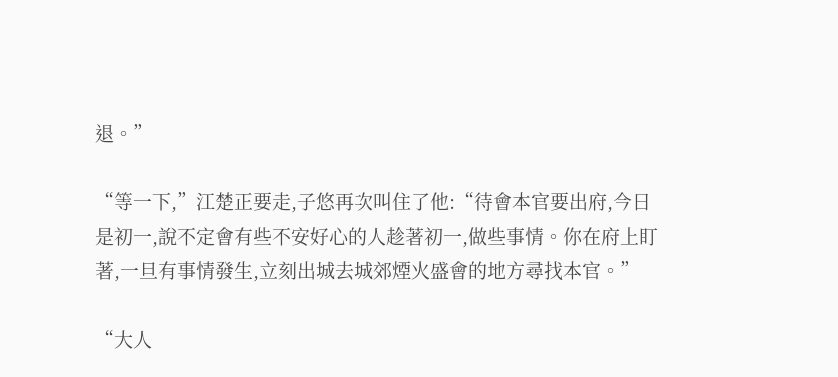退。”

“等一下,”江楚正要走,子悠再次叫住了他:“待會本官要出府,今日是初一,說不定會有些不安好心的人趁著初一,做些事情。你在府上盯著,一旦有事情發生,立刻出城去城郊煙火盛會的地方尋找本官。”

“大人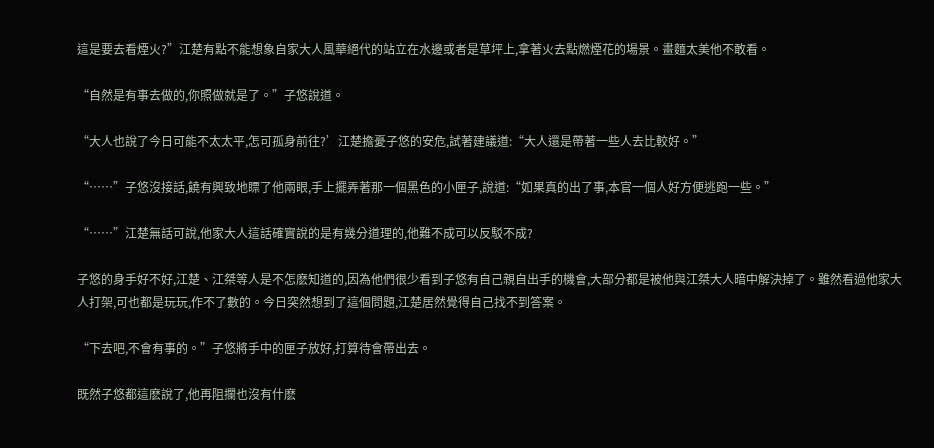這是要去看煙火?”江楚有點不能想象自家大人風華絕代的站立在水邊或者是草坪上,拿著火去點燃煙花的場景。畫麵太美他不敢看。

“自然是有事去做的,你照做就是了。”子悠說道。

“大人也說了今日可能不太太平,怎可孤身前往?’江楚擔憂子悠的安危,試著建議道:“大人還是帶著一些人去比較好。”

“……”子悠沒接話,饒有興致地瞟了他兩眼,手上擺弄著那一個黑色的小匣子,說道:“如果真的出了事,本官一個人好方便逃跑一些。”

“……”江楚無話可說,他家大人這話確實說的是有幾分道理的,他難不成可以反駁不成?

子悠的身手好不好,江楚、江桀等人是不怎麽知道的,因為他們很少看到子悠有自己親自出手的機會,大部分都是被他與江桀大人暗中解決掉了。雖然看過他家大人打架,可也都是玩玩,作不了數的。今日突然想到了這個問題,江楚居然覺得自己找不到答案。

“下去吧,不會有事的。”子悠將手中的匣子放好,打算待會帶出去。

既然子悠都這麽說了,他再阻攔也沒有什麽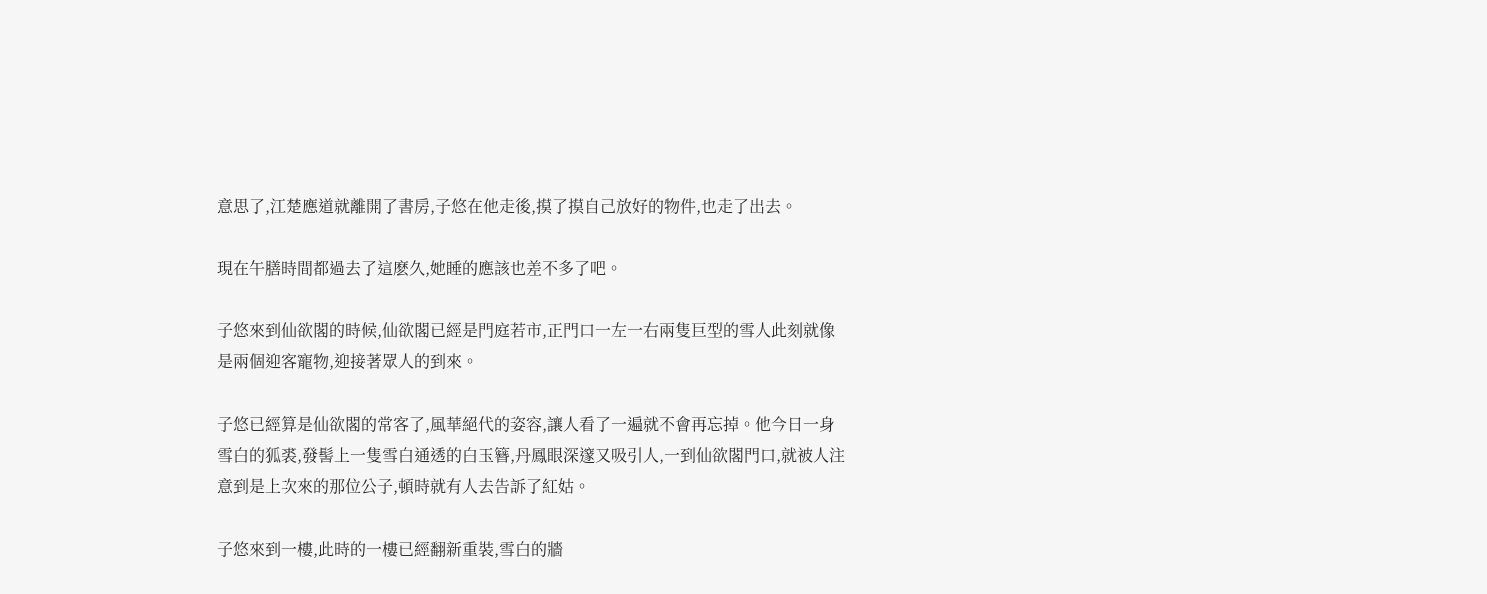意思了,江楚應道就離開了書房,子悠在他走後,摸了摸自己放好的物件,也走了出去。

現在午膳時間都過去了這麽久,她睡的應該也差不多了吧。

子悠來到仙欲閣的時候,仙欲閣已經是門庭若市,正門口一左一右兩隻巨型的雪人此刻就像是兩個迎客寵物,迎接著眾人的到來。

子悠已經算是仙欲閣的常客了,風華絕代的姿容,讓人看了一遍就不會再忘掉。他今日一身雪白的狐裘,發髻上一隻雪白通透的白玉簪,丹鳳眼深邃又吸引人,一到仙欲閣門口,就被人注意到是上次來的那位公子,頓時就有人去告訴了紅姑。

子悠來到一樓,此時的一樓已經翻新重裝,雪白的牆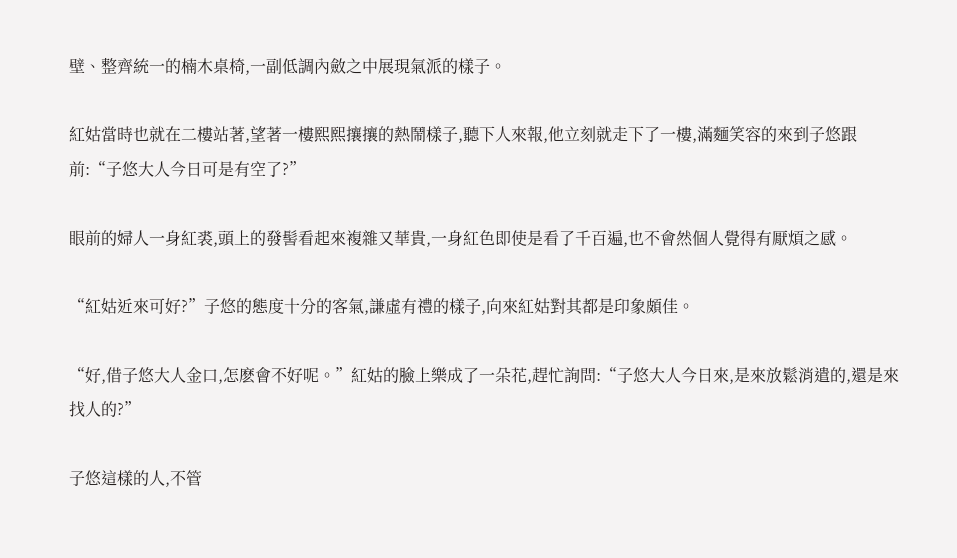壁、整齊統一的楠木桌椅,一副低調內斂之中展現氣派的樣子。

紅姑當時也就在二樓站著,望著一樓熙熙攘攘的熱鬧樣子,聽下人來報,他立刻就走下了一樓,滿麵笑容的來到子悠跟前:“子悠大人今日可是有空了?”

眼前的婦人一身紅裘,頭上的發髻看起來複雜又華貴,一身紅色即使是看了千百遍,也不會然個人覺得有厭煩之感。

“紅姑近來可好?”子悠的態度十分的客氣,謙虛有禮的樣子,向來紅姑對其都是印象頗佳。

“好,借子悠大人金口,怎麽會不好呢。”紅姑的臉上樂成了一朵花,趕忙詢問:“子悠大人今日來,是來放鬆消遣的,還是來找人的?”

子悠這樣的人,不管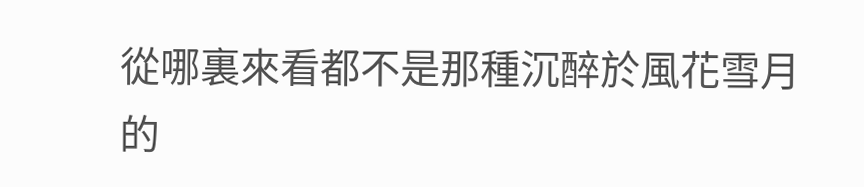從哪裏來看都不是那種沉醉於風花雪月的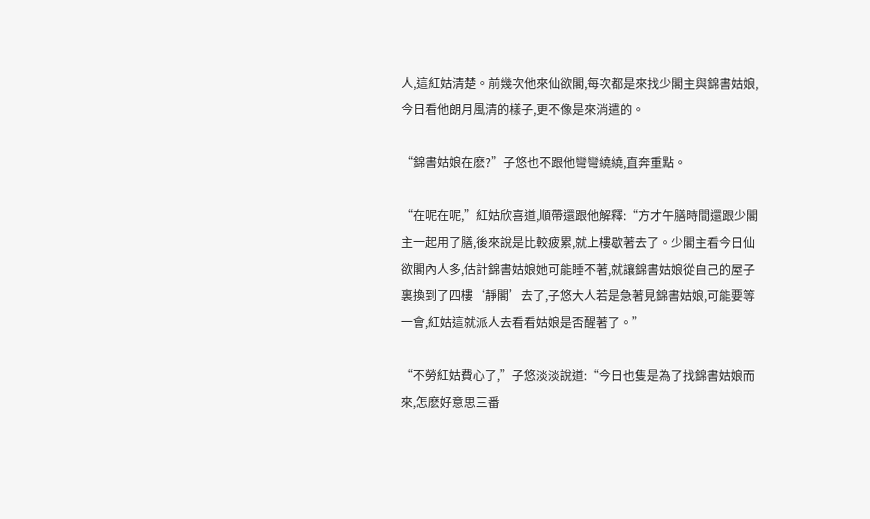人,這紅姑清楚。前幾次他來仙欲閣,每次都是來找少閣主與錦書姑娘,今日看他朗月風清的樣子,更不像是來消遣的。

“錦書姑娘在麽?”子悠也不跟他彎彎繞繞,直奔重點。

“在呢在呢,”紅姑欣喜道,順帶還跟他解釋:“方才午膳時間還跟少閣主一起用了膳,後來說是比較疲累,就上樓歇著去了。少閣主看今日仙欲閣內人多,估計錦書姑娘她可能睡不著,就讓錦書姑娘從自己的屋子裏換到了四樓‘靜閣’去了,子悠大人若是急著見錦書姑娘,可能要等一會,紅姑這就派人去看看姑娘是否醒著了。”

“不勞紅姑費心了,”子悠淡淡說道:“今日也隻是為了找錦書姑娘而來,怎麽好意思三番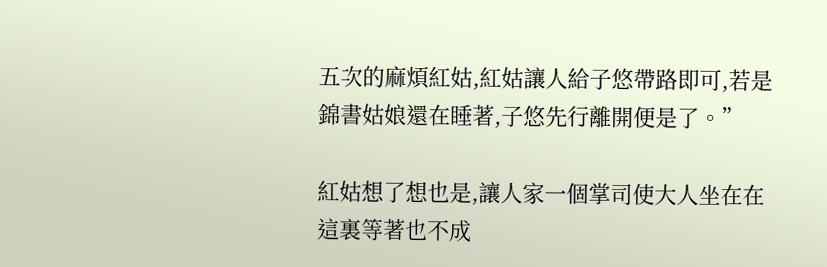五次的麻煩紅姑,紅姑讓人給子悠帶路即可,若是錦書姑娘還在睡著,子悠先行離開便是了。”

紅姑想了想也是,讓人家一個掌司使大人坐在在這裏等著也不成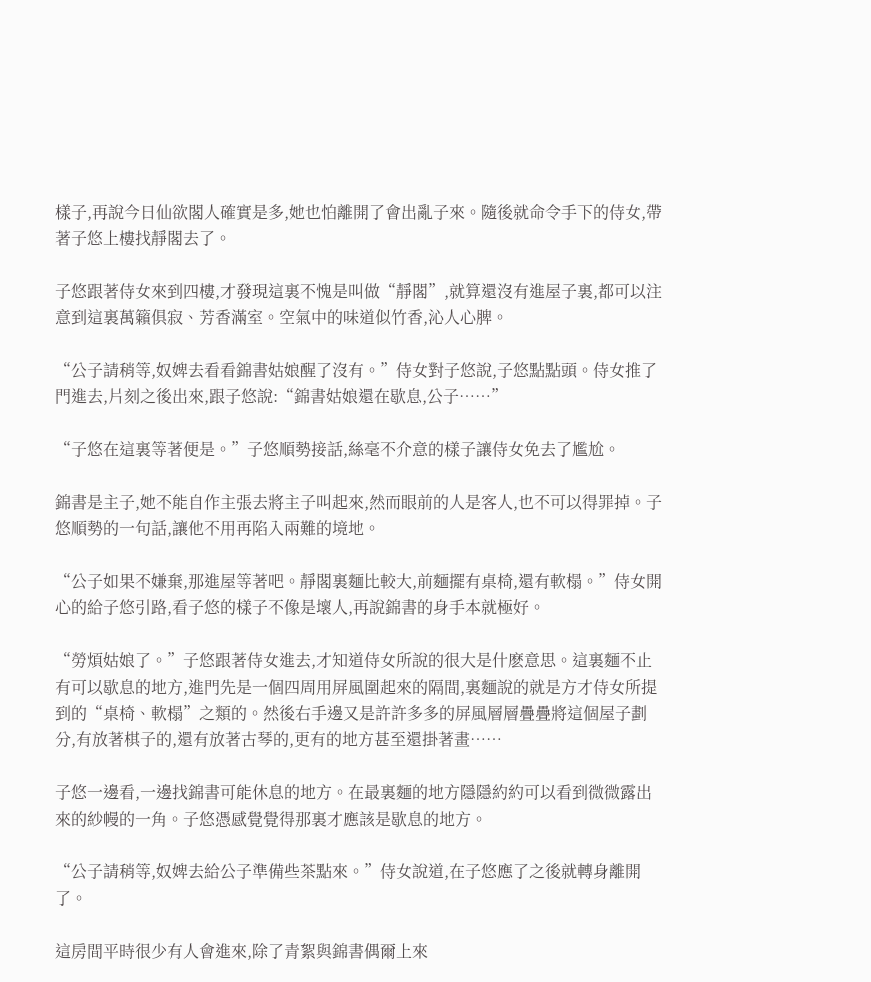樣子,再說今日仙欲閣人確實是多,她也怕離開了會出亂子來。隨後就命令手下的侍女,帶著子悠上樓找靜閣去了。

子悠跟著侍女來到四樓,才發現這裏不愧是叫做“靜閣”,就算還沒有進屋子裏,都可以注意到這裏萬籟俱寂、芳香滿室。空氣中的味道似竹香,沁人心脾。

“公子請稍等,奴婢去看看錦書姑娘醒了沒有。”侍女對子悠說,子悠點點頭。侍女推了門進去,片刻之後出來,跟子悠說:“錦書姑娘還在歇息,公子……”

“子悠在這裏等著便是。”子悠順勢接話,絲毫不介意的樣子讓侍女免去了尷尬。

錦書是主子,她不能自作主張去將主子叫起來,然而眼前的人是客人,也不可以得罪掉。子悠順勢的一句話,讓他不用再陷入兩難的境地。

“公子如果不嫌棄,那進屋等著吧。靜閣裏麵比較大,前麵擺有桌椅,還有軟榻。”侍女開心的給子悠引路,看子悠的樣子不像是壞人,再說錦書的身手本就極好。

“勞煩姑娘了。”子悠跟著侍女進去,才知道侍女所說的很大是什麽意思。這裏麵不止有可以歇息的地方,進門先是一個四周用屏風圍起來的隔間,裏麵說的就是方才侍女所提到的“桌椅、軟榻”之類的。然後右手邊又是許許多多的屏風層層疊疊將這個屋子劃分,有放著棋子的,還有放著古琴的,更有的地方甚至還掛著畫……

子悠一邊看,一邊找錦書可能休息的地方。在最裏麵的地方隱隱約約可以看到微微露出來的紗幔的一角。子悠憑感覺覺得那裏才應該是歇息的地方。

“公子請稍等,奴婢去給公子準備些茶點來。”侍女說道,在子悠應了之後就轉身離開了。

這房間平時很少有人會進來,除了青絮與錦書偶爾上來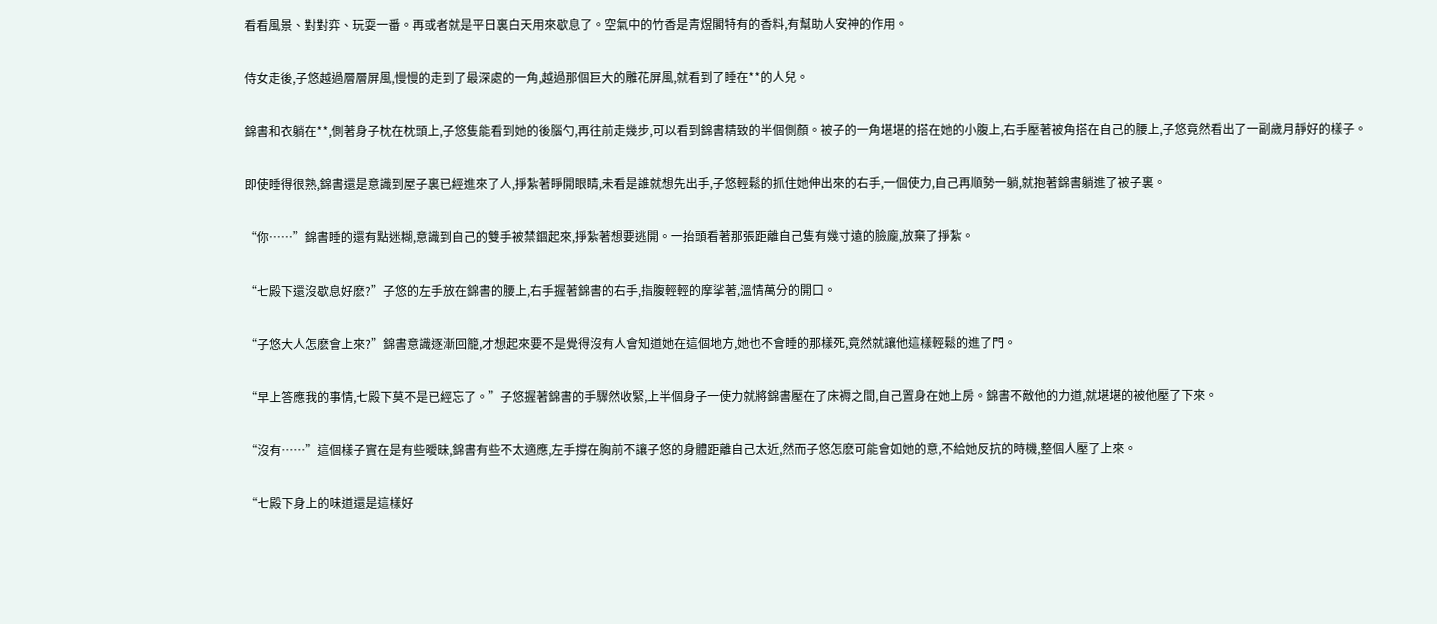看看風景、對對弈、玩耍一番。再或者就是平日裏白天用來歇息了。空氣中的竹香是青煜閣特有的香料,有幫助人安神的作用。

侍女走後,子悠越過層層屏風,慢慢的走到了最深處的一角,越過那個巨大的雕花屏風,就看到了睡在**的人兒。

錦書和衣躺在**,側著身子枕在枕頭上,子悠隻能看到她的後腦勺,再往前走幾步,可以看到錦書精致的半個側顏。被子的一角堪堪的搭在她的小腹上,右手壓著被角搭在自己的腰上,子悠竟然看出了一副歲月靜好的樣子。

即使睡得很熟,錦書還是意識到屋子裏已經進來了人,掙紮著睜開眼睛,未看是誰就想先出手,子悠輕鬆的抓住她伸出來的右手,一個使力,自己再順勢一躺,就抱著錦書躺進了被子裏。

“你……”錦書睡的還有點迷糊,意識到自己的雙手被禁錮起來,掙紮著想要逃開。一抬頭看著那張距離自己隻有幾寸遠的臉龐,放棄了掙紮。

“七殿下還沒歇息好麽?”子悠的左手放在錦書的腰上,右手握著錦書的右手,指腹輕輕的摩挲著,溫情萬分的開口。

“子悠大人怎麽會上來?”錦書意識逐漸回籠,才想起來要不是覺得沒有人會知道她在這個地方,她也不會睡的那樣死,竟然就讓他這樣輕鬆的進了門。

“早上答應我的事情,七殿下莫不是已經忘了。”子悠握著錦書的手驟然收緊,上半個身子一使力就將錦書壓在了床褥之間,自己置身在她上房。錦書不敵他的力道,就堪堪的被他壓了下來。

“沒有……”這個樣子實在是有些曖昧,錦書有些不太適應,左手撐在胸前不讓子悠的身體距離自己太近,然而子悠怎麽可能會如她的意,不給她反抗的時機,整個人壓了上來。

“七殿下身上的味道還是這樣好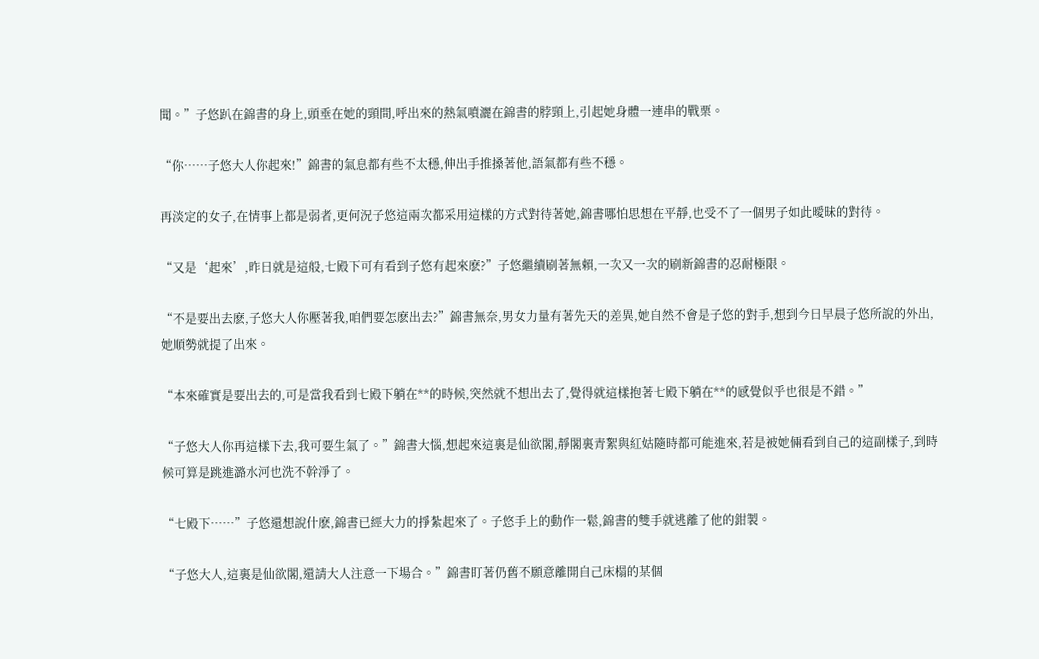聞。”子悠趴在錦書的身上,頭垂在她的頸間,呼出來的熱氣噴灑在錦書的脖頸上,引起她身體一連串的戰栗。

“你……子悠大人你起來!”錦書的氣息都有些不太穩,伸出手推搡著他,語氣都有些不穩。

再淡定的女子,在情事上都是弱者,更何況子悠這兩次都采用這樣的方式對待著她,錦書哪怕思想在平靜,也受不了一個男子如此曖昧的對待。

“又是‘起來’,昨日就是這般,七殿下可有看到子悠有起來麽?”子悠繼續刷著無賴,一次又一次的刷新錦書的忍耐極限。

“不是要出去麽,子悠大人你壓著我,咱們要怎麽出去?”錦書無奈,男女力量有著先天的差異,她自然不會是子悠的對手,想到今日早晨子悠所說的外出,她順勢就提了出來。

“本來確實是要出去的,可是當我看到七殿下躺在**的時候,突然就不想出去了,覺得就這樣抱著七殿下躺在**的感覺似乎也很是不錯。”

“子悠大人你再這樣下去,我可要生氣了。”錦書大惱,想起來這裏是仙欲閣,靜閣裏青絮與紅姑隨時都可能進來,若是被她倆看到自己的這副樣子,到時候可算是跳進潞水河也洗不幹淨了。

“七殿下……”子悠還想說什麽,錦書已經大力的掙紮起來了。子悠手上的動作一鬆,錦書的雙手就逃離了他的鉗製。

“子悠大人,這裏是仙欲閣,還請大人注意一下場合。”錦書盯著仍舊不願意離開自己床榻的某個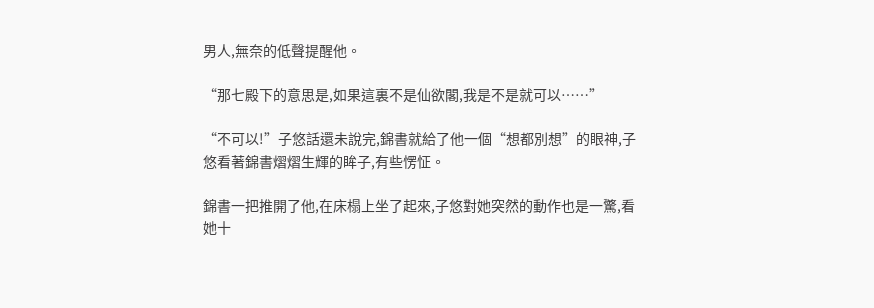男人,無奈的低聲提醒他。

“那七殿下的意思是,如果這裏不是仙欲閣,我是不是就可以……”

“不可以!”子悠話還未說完,錦書就給了他一個“想都別想”的眼神,子悠看著錦書熠熠生輝的眸子,有些愣怔。

錦書一把推開了他,在床榻上坐了起來,子悠對她突然的動作也是一驚,看她十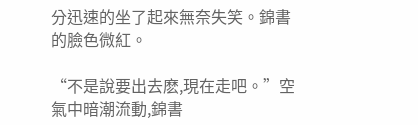分迅速的坐了起來無奈失笑。錦書的臉色微紅。

“不是說要出去麽,現在走吧。”空氣中暗潮流動,錦書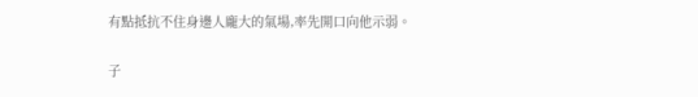有點抵抗不住身邊人龐大的氣場,率先開口向他示弱。

子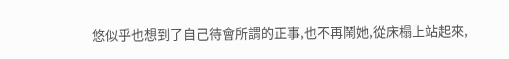悠似乎也想到了自己待會所謂的正事,也不再鬧她,從床榻上站起來,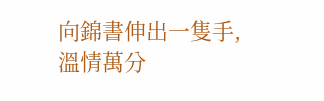向錦書伸出一隻手,溫情萬分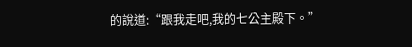的說道:“跟我走吧,我的七公主殿下。”